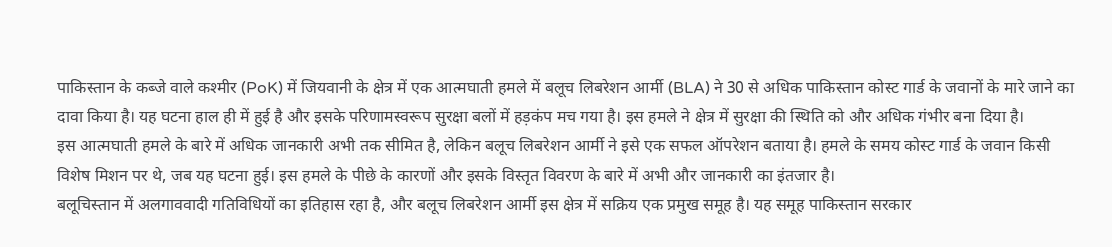पाकिस्तान के कब्जे वाले कश्मीर (PoK) में जियवानी के क्षेत्र में एक आत्मघाती हमले में बलूच लिबरेशन आर्मी (BLA) ने 30 से अधिक पाकिस्तान कोस्ट गार्ड के जवानों के मारे जाने का दावा किया है। यह घटना हाल ही में हुई है और इसके परिणामस्वरूप सुरक्षा बलों में हड़कंप मच गया है। इस हमले ने क्षेत्र में सुरक्षा की स्थिति को और अधिक गंभीर बना दिया है।
इस आत्मघाती हमले के बारे में अधिक जानकारी अभी तक सीमित है, लेकिन बलूच लिबरेशन आर्मी ने इसे एक सफल ऑपरेशन बताया है। हमले के समय कोस्ट गार्ड के जवान किसी विशेष मिशन पर थे, जब यह घटना हुई। इस हमले के पीछे के कारणों और इसके विस्तृत विवरण के बारे में अभी और जानकारी का इंतजार है।
बलूचिस्तान में अलगाववादी गतिविधियों का इतिहास रहा है, और बलूच लिबरेशन आर्मी इस क्षेत्र में सक्रिय एक प्रमुख समूह है। यह समूह पाकिस्तान सरकार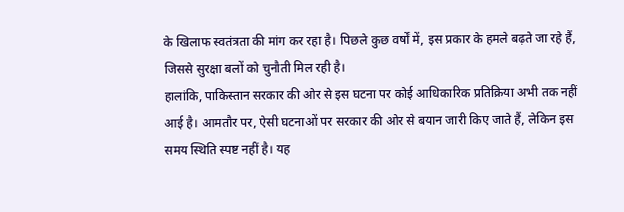के खिलाफ स्वतंत्रता की मांग कर रहा है। पिछले कुछ वर्षों में, इस प्रकार के हमले बढ़ते जा रहे हैं, जिससे सुरक्षा बलों को चुनौती मिल रही है।
हालांकि, पाकिस्तान सरकार की ओर से इस घटना पर कोई आधिकारिक प्रतिक्रिया अभी तक नहीं आई है। आमतौर पर, ऐसी घटनाओं पर सरकार की ओर से बयान जारी किए जाते हैं, लेकिन इस समय स्थिति स्पष्ट नहीं है। यह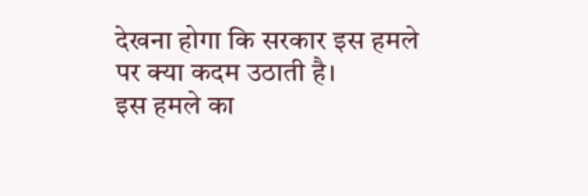देखना होगा कि सरकार इस हमले पर क्या कदम उठाती है।
इस हमले का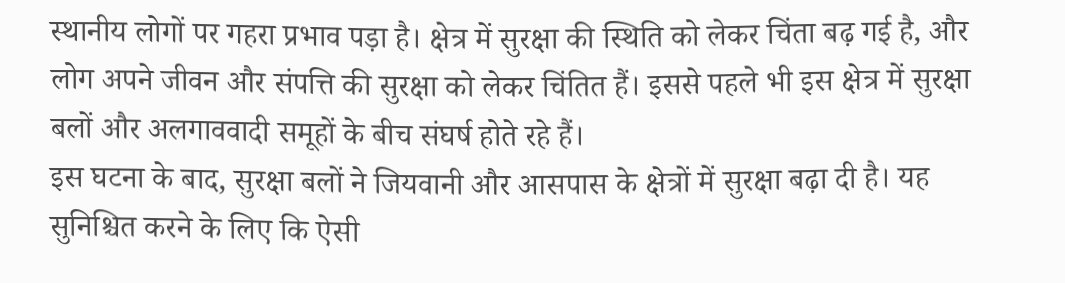स्थानीय लोगों पर गहरा प्रभाव पड़ा है। क्षेत्र में सुरक्षा की स्थिति को लेकर चिंता बढ़ गई है, और लोग अपने जीवन और संपत्ति की सुरक्षा को लेकर चिंतित हैं। इससे पहले भी इस क्षेत्र में सुरक्षा बलों और अलगाववादी समूहों के बीच संघर्ष होते रहे हैं।
इस घटना के बाद, सुरक्षा बलों ने जियवानी और आसपास के क्षेत्रों में सुरक्षा बढ़ा दी है। यह सुनिश्चित करने के लिए कि ऐसी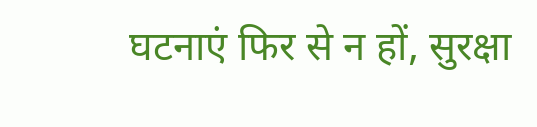घटनाएं फिर से न हों, सुरक्षा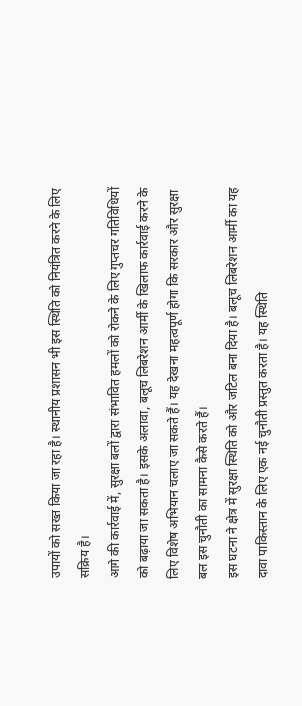उपायों को सख्त किया जा रहा है। स्थानीय प्रशासन भी इस स्थिति को नियंत्रित करने के लिए सक्रिय है।
आगे की कार्रवाई में, सुरक्षा बलों द्वारा संभावित हमलों को रोकने के लिए गुप्तचर गतिविधियों को बढ़ाया जा सकता है। इसके अलावा, बलूच लिबरेशन आर्मी के खिलाफ कार्रवाई करने के लिए विशेष अभियान चलाए जा सकते हैं। यह देखना महत्वपूर्ण होगा कि सरकार और सुरक्षा बल इस चुनौती का सामना कैसे करते हैं।
इस घटना ने क्षेत्र में सुरक्षा स्थिति को और जटिल बना दिया है। बलूच लिबरेशन आर्मी का यह दावा पाकिस्तान के लिए एक नई चुनौती प्रस्तुत करता है। यह स्थिति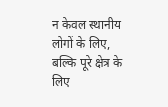न केवल स्थानीय लोगों के लिए, बल्कि पूरे क्षेत्र के लिए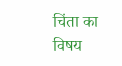चिंता का विषय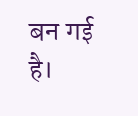बन गई है।